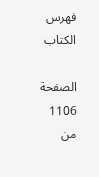فهرس الكتاب

الصفحة 1106 من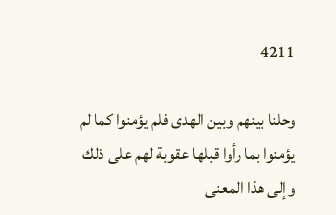4211

وحلنا بينهم وبين الهدى فلم يؤمنوا كما لم يؤمنوا بما رأوا قبلها عقوبة لهم على ذلك وإلى هذا المعنى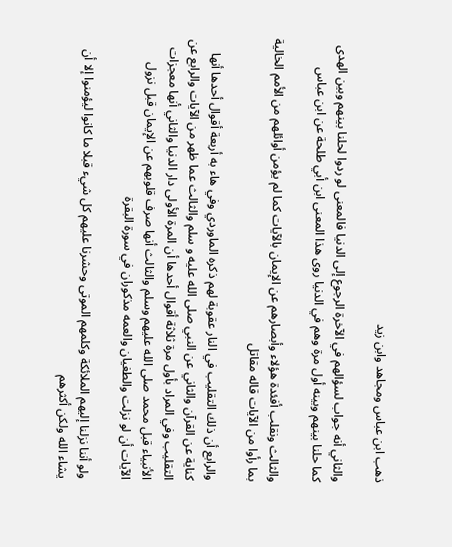ذهب ابن عباس ومجاهد وابن زيد

والثاني أنه جواب لسؤالهم في الآخرة الرجوع إلى الدنيا فالمعنى لو ردوا لحلنا بينهم وبين الهدى كما حلنا بينهم وبينه أول مرة وهم في الدنيا روى هذا المعنى ابن أبي طلحة عن ابن عباس

والثالث ونقلب أفئدة هؤلاء وأبصارهم عن الإيمان بالآيات كما لم يؤمن أوائلهم من الأمم الخالية بما رأوا من الآيات قاله مقاتل

والرابع أن ذلك التقليب في النار عقوبة لهم ذكره الماوردي وفي هاء به أربعة أقوال أحدها أنها كناية عن القرآن والثاني عن النبي صلى الله عليه و سلم والثالث عما ظهر من الآيات والرابع عن التقليب وفي المراد بأول مرة ثلاثة أقوال أحدها أن المرة الأولى دار الدنيا والثاني أنها معجزات الأنبياء قبل محمد صلى الله عليهم وسلم والثالث أنها صرف قلوبهم عن الإيمان قبل نزول الآيات أن لو نزلت والطغيان والعمه مذكوران في سورة البقرة

ولو أننا نزلنا إليهم الملائكة وكلمهم الموتى وحشرنا عليهم كل شيء قبلا ما كانوا ليؤمنوا إلا أن يشاء الله ولكن أكثرهم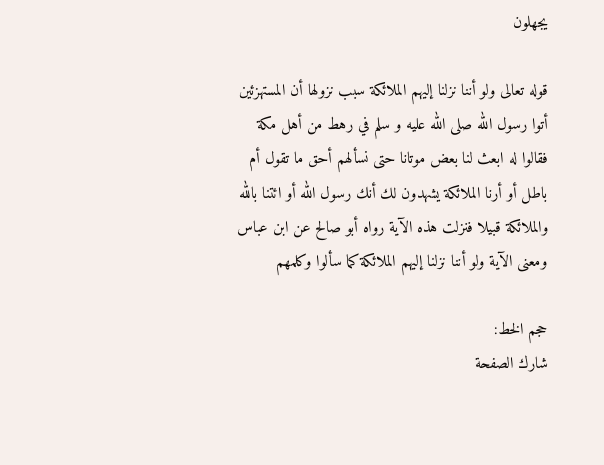يجهلون

قوله تعالى ولو أننا نزلنا إليهم الملائكة سبب نزولها أن المستهزئين أتوا رسول الله صلى الله عليه و سلم في رهط من أهل مكة فقالوا له ابعث لنا بعض موتانا حتى نسألهم أحق ما تقول أم باطل أو أرنا الملائكة يشهدون لك أنك رسول الله أو ائتنا بالله والملائكة قبيلا فنزلت هذه الآية رواه أبو صالح عن ابن عباس ومعنى الآية ولو أننا نزلنا إليهم الملائكة كما سألوا وكلمهم

حجم الخط:
شارك الصفحة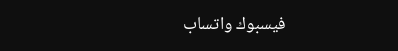فيسبوك واتساب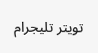تويتر تليجرام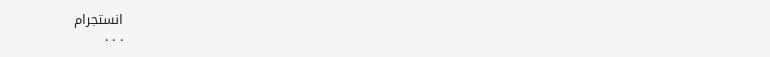انستجرام
. . .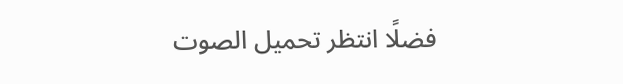فضلًا انتظر تحميل الصوت